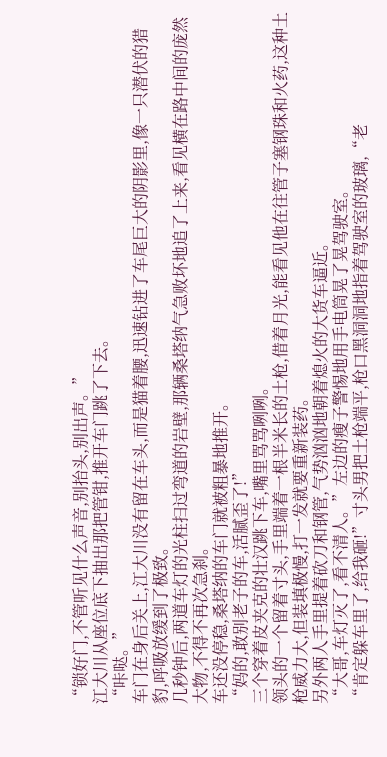“锁好门,不管听见什么声音,别抬头,别出声。”
江大川从座位底下抽出那把管钳,推开车门跳了下去。
“咔哒。”
车门在身后关上,江大川没有留在车头,而是猫着腰,迅速钻进了车尾巨大的阴影里,像一只潜伏的猎豹,呼吸放缓到了极致。
几秒钟后,两道车灯的光柱扫过弯道的岩壁,那辆桑塔纳气急败坏地追了上来,看见横在路中间的庞然大物,不得不再次急刹。
车还没停稳,桑塔纳的车门就被粗暴地推开。
“妈的,敢别老子的车,活腻歪了!”
三个穿着皮夹克的壮汉跳下车,嘴里骂骂咧咧。
领头的一个留着寸头,手里端着一根半米长的土枪,借着月光,能看见他在往管子塞钢珠和火药,这种土枪威力大,但装填极慢,打一发就要重新装药。
另外两人手里提着砍刀和钢管,气势汹汹地朝着熄火的大货车逼近。
“大哥,车灯灭了,看不清人。”左边的瘦子警惕地用手电筒晃了晃驾驶室。
“肯定躲车里了,给我砸!”寸头男把土枪端平,枪口黑洞洞地指着驾驶室的玻璃,“老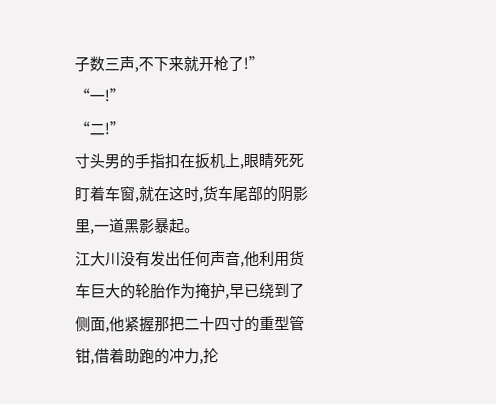子数三声,不下来就开枪了!”
“一!”
“二!”
寸头男的手指扣在扳机上,眼睛死死盯着车窗,就在这时,货车尾部的阴影里,一道黑影暴起。
江大川没有发出任何声音,他利用货车巨大的轮胎作为掩护,早已绕到了侧面,他紧握那把二十四寸的重型管钳,借着助跑的冲力,抡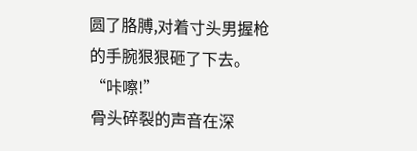圆了胳膊,对着寸头男握枪的手腕狠狠砸了下去。
“咔嚓!”
骨头碎裂的声音在深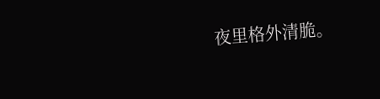夜里格外清脆。